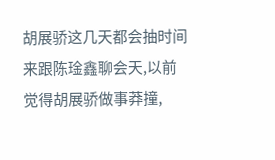胡展骄这几天都会抽时间来跟陈琻鑫聊会天,以前觉得胡展骄做事莽撞,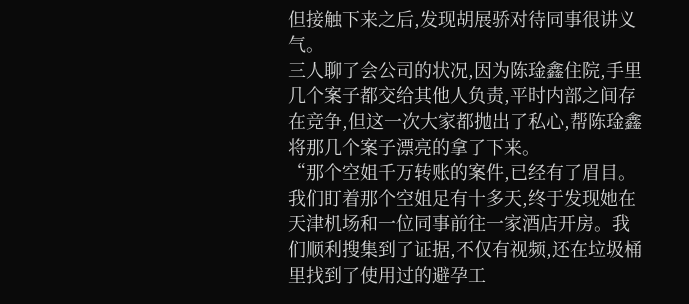但接触下来之后,发现胡展骄对待同事很讲义气。
三人聊了会公司的状况,因为陈琻鑫住院,手里几个案子都交给其他人负责,平时内部之间存在竞争,但这一次大家都抛出了私心,帮陈琻鑫将那几个案子漂亮的拿了下来。
“那个空姐千万转账的案件,已经有了眉目。我们盯着那个空姐足有十多天,终于发现她在天津机场和一位同事前往一家酒店开房。我们顺利搜集到了证据,不仅有视频,还在垃圾桶里找到了使用过的避孕工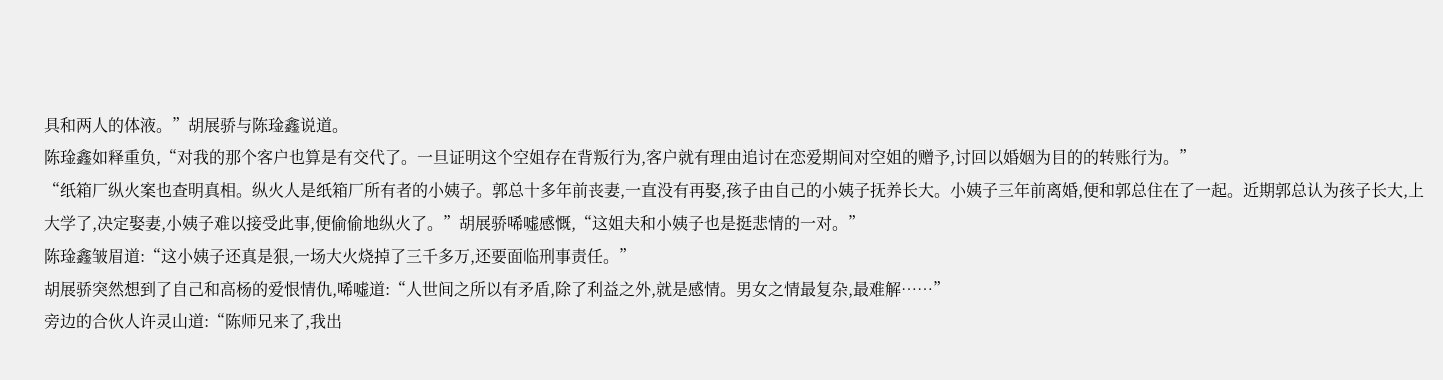具和两人的体液。”胡展骄与陈琻鑫说道。
陈琻鑫如释重负,“对我的那个客户也算是有交代了。一旦证明这个空姐存在背叛行为,客户就有理由追讨在恋爱期间对空姐的赠予,讨回以婚姻为目的的转账行为。”
“纸箱厂纵火案也查明真相。纵火人是纸箱厂所有者的小姨子。郭总十多年前丧妻,一直没有再娶,孩子由自己的小姨子抚养长大。小姨子三年前离婚,便和郭总住在了一起。近期郭总认为孩子长大,上大学了,决定娶妻,小姨子难以接受此事,便偷偷地纵火了。”胡展骄唏嘘感慨,“这姐夫和小姨子也是挺悲情的一对。”
陈琻鑫皱眉道:“这小姨子还真是狠,一场大火烧掉了三千多万,还要面临刑事责任。”
胡展骄突然想到了自己和高杨的爱恨情仇,唏嘘道:“人世间之所以有矛盾,除了利益之外,就是感情。男女之情最复杂,最难解……”
旁边的合伙人许灵山道:“陈师兄来了,我出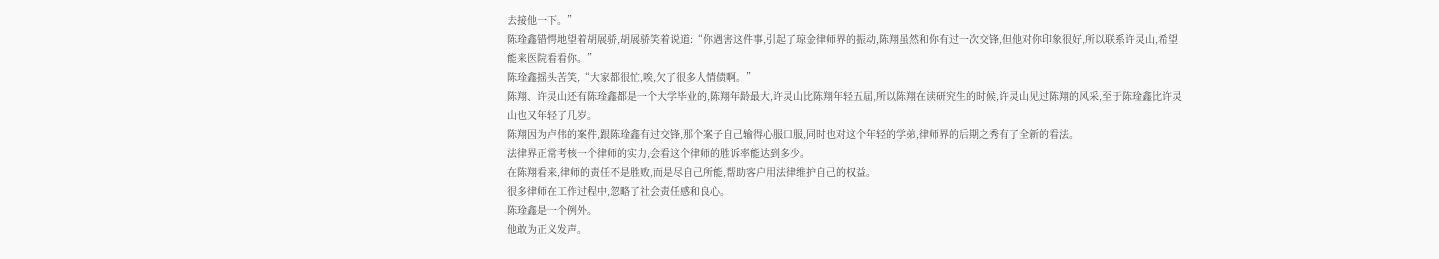去接他一下。”
陈琻鑫错愕地望着胡展骄,胡展骄笑着说道:“你遇害这件事,引起了琼金律师界的振动,陈翔虽然和你有过一次交锋,但他对你印象很好,所以联系许灵山,希望能来医院看看你。”
陈琻鑫摇头苦笑,“大家都很忙,唉,欠了很多人情债啊。”
陈翔、许灵山还有陈琻鑫都是一个大学毕业的,陈翔年龄最大,许灵山比陈翔年轻五届,所以陈翔在读研究生的时候,许灵山见过陈翔的风采,至于陈琻鑫比许灵山也又年轻了几岁。
陈翔因为卢伟的案件,跟陈琻鑫有过交锋,那个案子自己输得心服口服,同时也对这个年轻的学弟,律师界的后期之秀有了全新的看法。
法律界正常考核一个律师的实力,会看这个律师的胜诉率能达到多少。
在陈翔看来,律师的责任不是胜败,而是尽自己所能,帮助客户用法律维护自己的权益。
很多律师在工作过程中,忽略了社会责任感和良心。
陈琻鑫是一个例外。
他敢为正义发声。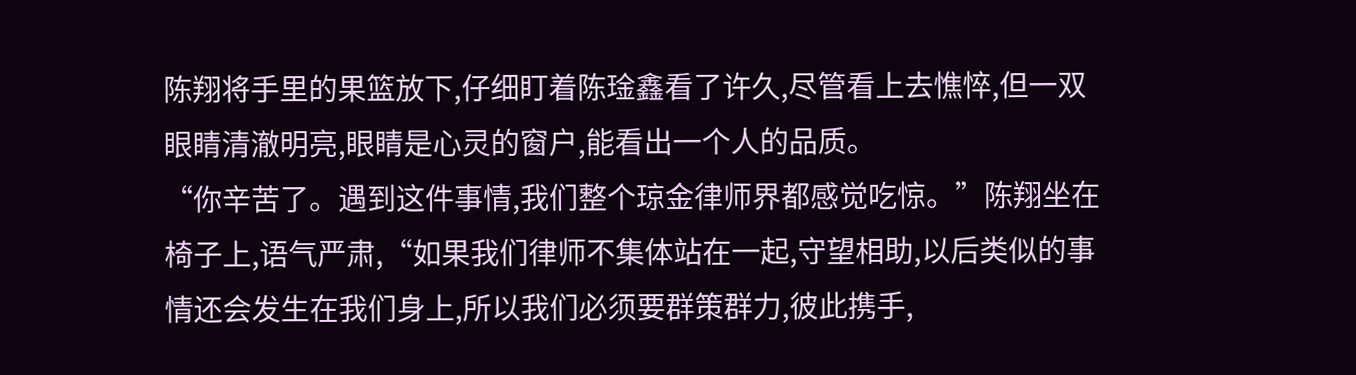陈翔将手里的果篮放下,仔细盯着陈琻鑫看了许久,尽管看上去憔悴,但一双眼睛清澈明亮,眼睛是心灵的窗户,能看出一个人的品质。
“你辛苦了。遇到这件事情,我们整个琼金律师界都感觉吃惊。”陈翔坐在椅子上,语气严肃,“如果我们律师不集体站在一起,守望相助,以后类似的事情还会发生在我们身上,所以我们必须要群策群力,彼此携手,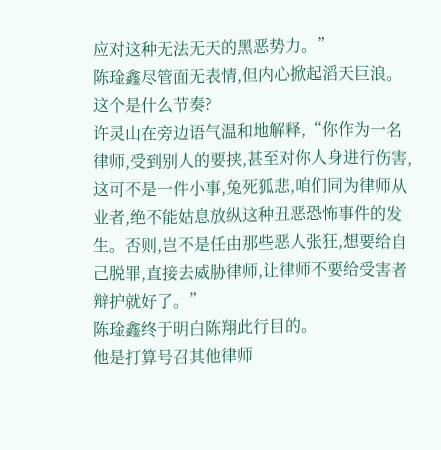应对这种无法无天的黑恶势力。”
陈琻鑫尽管面无表情,但内心掀起滔天巨浪。
这个是什么节奏?
许灵山在旁边语气温和地解释,“你作为一名律师,受到别人的要挟,甚至对你人身进行伤害,这可不是一件小事,兔死狐悲,咱们同为律师从业者,绝不能姑息放纵这种丑恶恐怖事件的发生。否则,岂不是任由那些恶人张狂,想要给自己脱罪,直接去威胁律师,让律师不要给受害者辩护就好了。”
陈琻鑫终于明白陈翔此行目的。
他是打算号召其他律师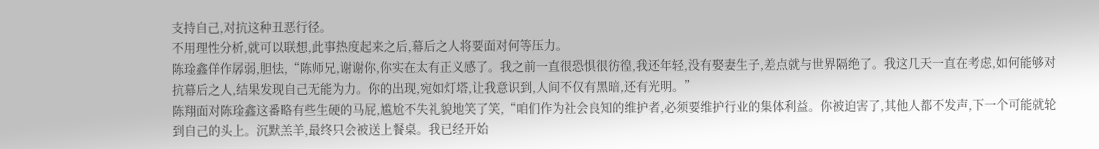支持自己,对抗这种丑恶行径。
不用理性分析,就可以联想,此事热度起来之后,幕后之人将要面对何等压力。
陈琻鑫佯作孱弱,胆怯,“陈师兄,谢谢你,你实在太有正义感了。我之前一直很恐惧很彷徨,我还年轻,没有娶妻生子,差点就与世界隔绝了。我这几天一直在考虑,如何能够对抗幕后之人,结果发现自己无能为力。你的出现,宛如灯塔,让我意识到,人间不仅有黑暗,还有光明。”
陈翔面对陈琻鑫这番略有些生硬的马屁,尴尬不失礼貌地笑了笑,“咱们作为社会良知的维护者,必须要维护行业的集体利益。你被迫害了,其他人都不发声,下一个可能就轮到自己的头上。沉默羔羊,最终只会被送上餐桌。我已经开始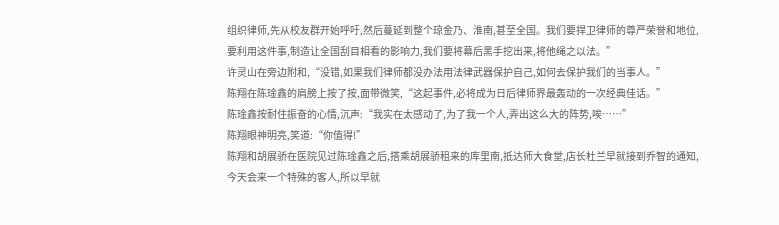组织律师,先从校友群开始呼吁,然后蔓延到整个琼金乃、淮南,甚至全国。我们要捍卫律师的尊严荣誉和地位,要利用这件事,制造让全国刮目相看的影响力,我们要将幕后黑手挖出来,将他绳之以法。”
许灵山在旁边附和,“没错,如果我们律师都没办法用法律武器保护自己,如何去保护我们的当事人。”
陈翔在陈琻鑫的肩膀上按了按,面带微笑,“这起事件,必将成为日后律师界最轰动的一次经典佳话。”
陈琻鑫按耐住振奋的心情,沉声:“我实在太感动了,为了我一个人,弄出这么大的阵势,唉……”
陈翔眼神明亮,笑道:“你值得!”
陈翔和胡展骄在医院见过陈琻鑫之后,搭乘胡展骄租来的库里南,抵达师大食堂,店长杜兰早就接到乔智的通知,今天会来一个特殊的客人,所以早就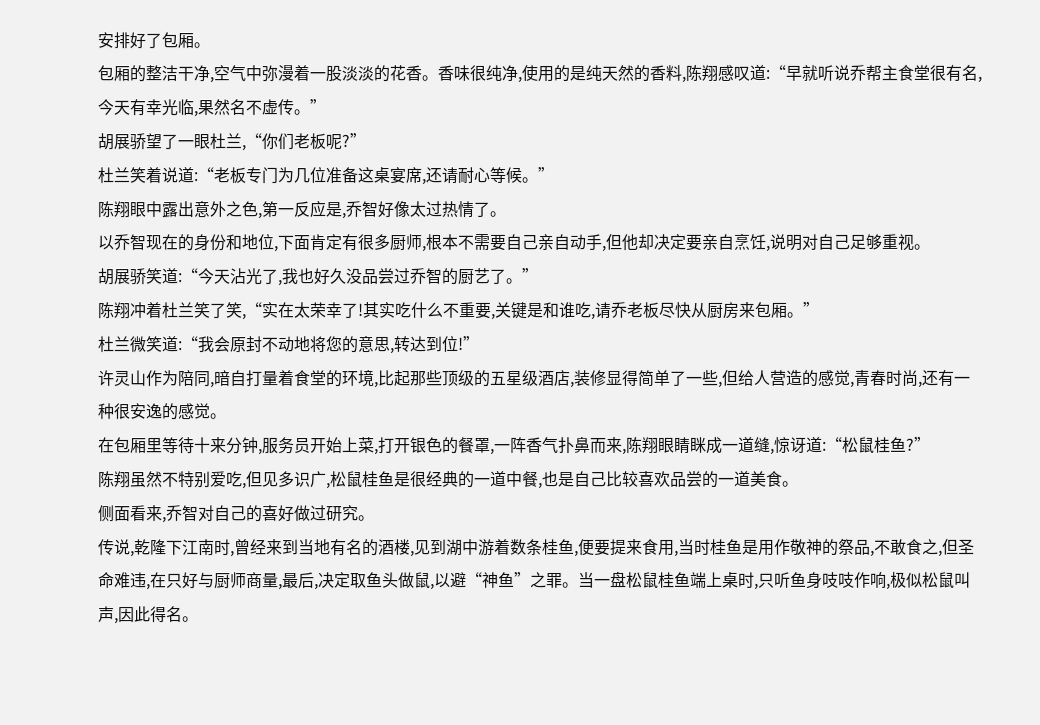安排好了包厢。
包厢的整洁干净,空气中弥漫着一股淡淡的花香。香味很纯净,使用的是纯天然的香料,陈翔感叹道:“早就听说乔帮主食堂很有名,今天有幸光临,果然名不虚传。”
胡展骄望了一眼杜兰,“你们老板呢?”
杜兰笑着说道:“老板专门为几位准备这桌宴席,还请耐心等候。”
陈翔眼中露出意外之色,第一反应是,乔智好像太过热情了。
以乔智现在的身份和地位,下面肯定有很多厨师,根本不需要自己亲自动手,但他却决定要亲自烹饪,说明对自己足够重视。
胡展骄笑道:“今天沾光了,我也好久没品尝过乔智的厨艺了。”
陈翔冲着杜兰笑了笑,“实在太荣幸了!其实吃什么不重要,关键是和谁吃,请乔老板尽快从厨房来包厢。”
杜兰微笑道:“我会原封不动地将您的意思,转达到位!”
许灵山作为陪同,暗自打量着食堂的环境,比起那些顶级的五星级酒店,装修显得简单了一些,但给人营造的感觉,青春时尚,还有一种很安逸的感觉。
在包厢里等待十来分钟,服务员开始上菜,打开银色的餐罩,一阵香气扑鼻而来,陈翔眼睛眯成一道缝,惊讶道:“松鼠桂鱼?”
陈翔虽然不特别爱吃,但见多识广,松鼠桂鱼是很经典的一道中餐,也是自己比较喜欢品尝的一道美食。
侧面看来,乔智对自己的喜好做过研究。
传说,乾隆下江南时,曾经来到当地有名的酒楼,见到湖中游着数条桂鱼,便要提来食用,当时桂鱼是用作敬神的祭品,不敢食之,但圣命难违,在只好与厨师商量,最后,决定取鱼头做鼠,以避“神鱼”之罪。当一盘松鼠桂鱼端上桌时,只听鱼身吱吱作响,极似松鼠叫声,因此得名。